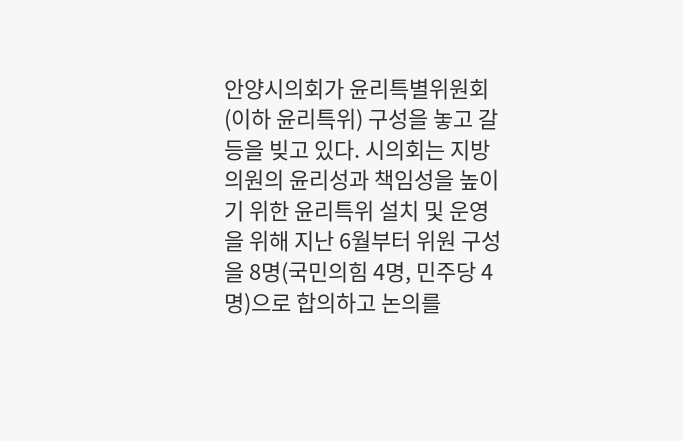안양시의회가 윤리특별위원회(이하 윤리특위) 구성을 놓고 갈등을 빚고 있다. 시의회는 지방의원의 윤리성과 책임성을 높이기 위한 윤리특위 설치 및 운영을 위해 지난 6월부터 위원 구성을 8명(국민의힘 4명, 민주당 4명)으로 합의하고 논의를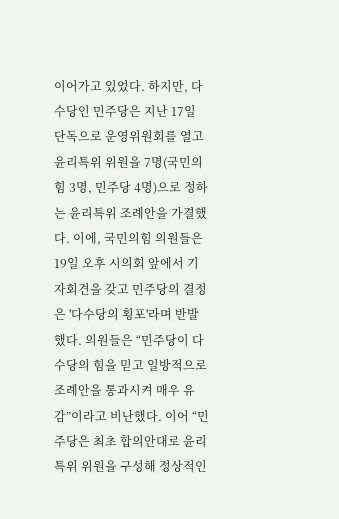이어가고 있었다. 하지만, 다수당인 민주당은 지난 17일 단독으로 운영위원회를 열고 윤리특위 위원을 7명(국민의힘 3명, 민주당 4명)으로 정하는 윤리특위 조례안을 가결했다. 이에, 국민의힘 의원들은 19일 오후 시의회 앞에서 기자회견을 갖고 민주당의 결정은 '다수당의 횡포'라며 반발했다. 의원들은 “민주당이 다수당의 힘을 믿고 일방적으로 조례안을 통과시켜 매우 유감”이라고 비난했다. 이어 “민주당은 최초 합의안대로 윤리특위 위원을 구성해 정상적인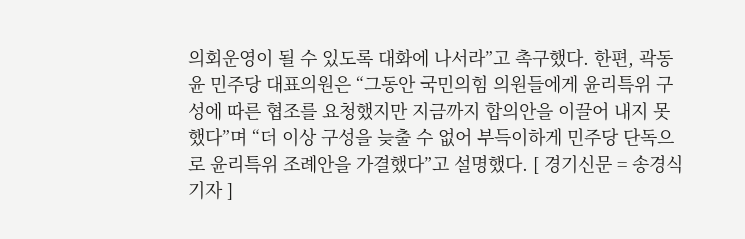의회운영이 될 수 있도록 대화에 나서라”고 촉구했다. 한편, 곽동윤 민주당 대표의원은 “그동안 국민의힘 의원들에게 윤리특위 구성에 따른 협조를 요청했지만 지금까지 합의안을 이끌어 내지 못했다”며 “더 이상 구성을 늦출 수 없어 부득이하게 민주당 단독으로 윤리특위 조례안을 가결했다”고 설명했다. [ 경기신문 = 송경식 기자 ]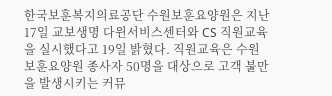한국보훈복지의료공단 수원보훈요양원은 지난 17일 교보생명 다윈서비스센터와 CS 직원교육을 실시했다고 19일 밝혔다. 직원교육은 수원보훈요양원 종사자 50명을 대상으로 고객 불만을 발생시키는 커뮤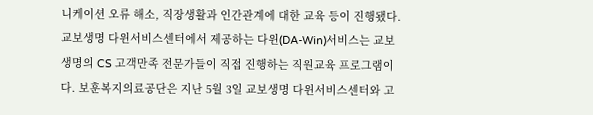니케이션 오류 해소, 직장생활과 인간관계에 대한 교육 등이 진행됐다. 교보생명 다윈서비스센터에서 제공하는 다윈(DA-Win)서비스는 교보생명의 CS 고객만족 전문가들이 직접 진행하는 직원교육 프로그램이다. 보훈복지의료공단은 지난 5월 3일 교보생명 다윈서비스센터와 고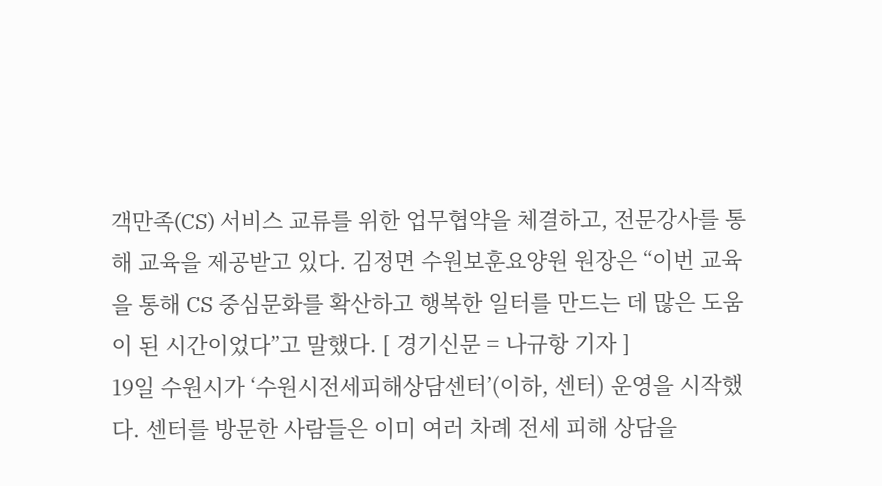객만족(CS) 서비스 교류를 위한 업무협약을 체결하고, 전문강사를 통해 교육을 제공받고 있다. 김정면 수원보훈요양원 원장은 “이번 교육을 통해 CS 중심문화를 확산하고 행복한 일터를 만드는 데 많은 도움이 된 시간이었다”고 말했다. [ 경기신문 = 나규항 기자 ]
19일 수원시가 ‘수원시전세피해상담센터’(이하, 센터) 운영을 시작했다. 센터를 방문한 사람들은 이미 여러 차례 전세 피해 상담을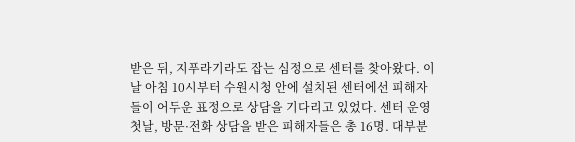받은 뒤, 지푸라기라도 잡는 심정으로 센터를 찾아왔다. 이날 아침 10시부터 수원시청 안에 설치된 센터에선 피해자들이 어두운 표정으로 상담을 기다리고 있었다. 센터 운영 첫날, 방문·전화 상담을 받은 피해자들은 총 16명. 대부분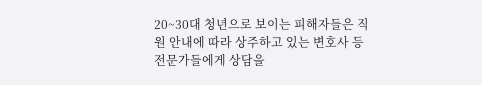20~30대 청년으로 보이는 피해자들은 직원 안내에 따라 상주하고 있는 변호사 등 전문가들에게 상담을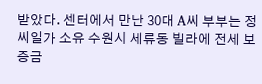받았다. 센터에서 만난 30대 A씨 부부는 정씨일가 소유 수원시 세류동 빌라에 전세 보증금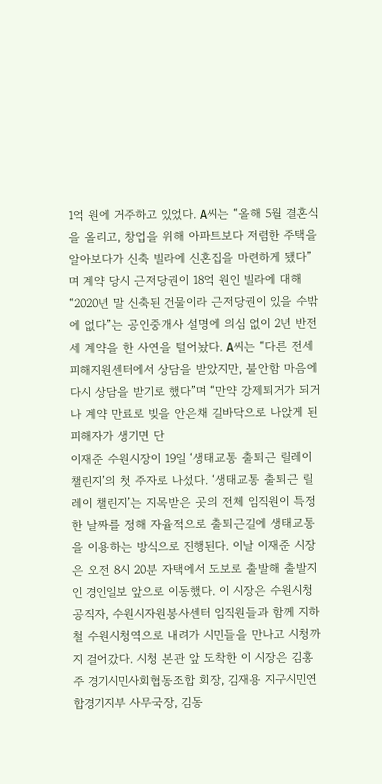1억 원에 거주하고 있었다. A씨는 “올해 5월 결혼식을 올리고, 창업을 위해 아파트보다 저렴한 주택을 알아보다가 신축 빌라에 신혼집을 마련하게 됐다”며 계약 당시 근저당권이 18억 원인 빌라에 대해 “2020년 말 신축된 건물이라 근저당권이 있을 수밖에 없다”는 공인중개사 설명에 의심 없이 2년 반전세 계약을 한 사연을 털어놨다. A씨는 “다른 전세피해지원센터에서 상담을 받았지만, 불안함 마음에 다시 상담을 받기로 했다”며 “만약 강제퇴거가 되거나 계약 만료로 빚을 안은채 길바닥으로 나앉게 된 피해자가 생기면 단
이재준 수원시장이 19일 ‘생태교통 출퇴근 릴레이 챌린지’의 첫 주자로 나섰다. ‘생태교통 출퇴근 릴레이 챌린지’는 지목받은 곳의 전체 임직원이 특정한 날짜를 정해 자율적으로 출퇴근길에 생태교통을 이용하는 방식으로 진행된다. 이날 이재준 시장은 오전 8시 20분 자택에서 도보로 출발해 출발지인 경인일보 앞으로 이동했다. 이 시장은 수원시청 공직자, 수원시자원봉사센터 임직원들과 함께 지하철 수원시청역으로 내려가 시민들을 만나고 시청까지 걸어갔다. 시청 본관 앞 도착한 이 시장은 김홍주 경기시민사회협동조합 회장, 김재용 지구시민연합경기지부 사무국장, 김동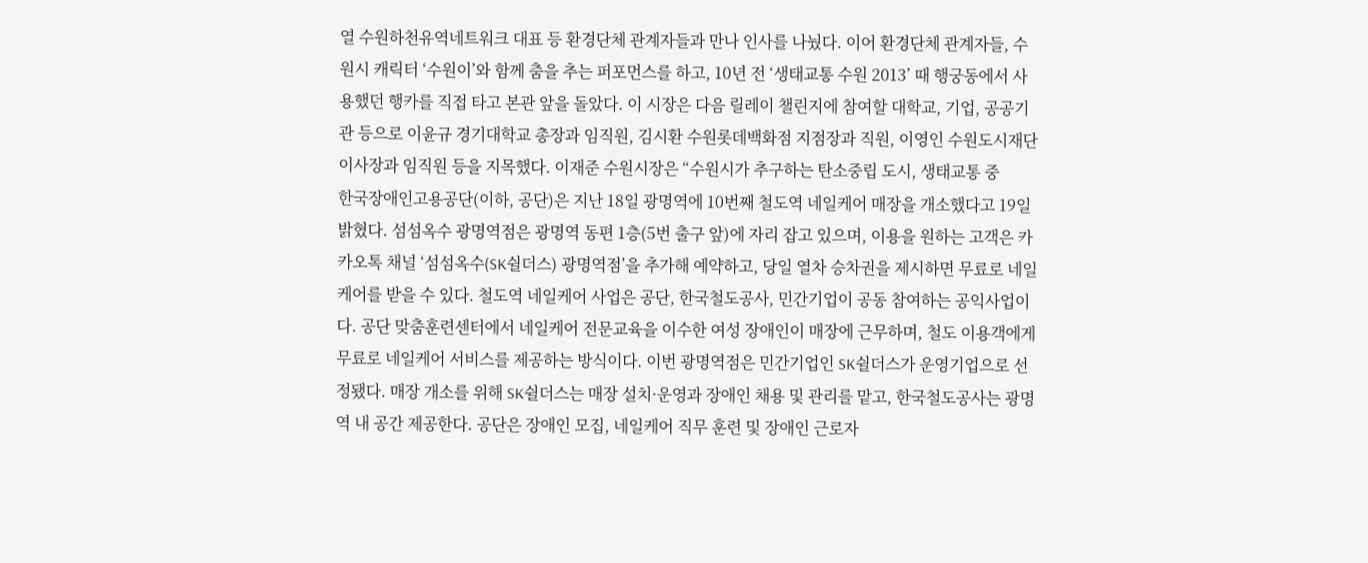열 수원하천유역네트워크 대표 등 환경단체 관계자들과 만나 인사를 나눴다. 이어 환경단체 관계자들, 수원시 캐릭터 ‘수원이’와 함께 춤을 추는 퍼포먼스를 하고, 10년 전 ‘생태교통 수원 2013’ 때 행궁동에서 사용했던 행카를 직접 타고 본관 앞을 돌았다. 이 시장은 다음 릴레이 챌린지에 참여할 대학교, 기업, 공공기관 등으로 이윤규 경기대학교 총장과 임직원, 김시환 수원롯데백화점 지점장과 직원, 이영인 수원도시재단 이사장과 임직원 등을 지목했다. 이재준 수원시장은 “수원시가 추구하는 탄소중립 도시, 생태교통 중
한국장애인고용공단(이하, 공단)은 지난 18일 광명역에 10번째 철도역 네일케어 매장을 개소했다고 19일 밝혔다. 섬섬옥수 광명역점은 광명역 동편 1층(5번 출구 앞)에 자리 잡고 있으며, 이용을 원하는 고객은 카카오톡 채널 ‘섬섬옥수(SK쉴더스) 광명역점’을 추가해 예약하고, 당일 열차 승차권을 제시하면 무료로 네일 케어를 받을 수 있다. 철도역 네일케어 사업은 공단, 한국철도공사, 민간기업이 공동 참여하는 공익사업이다. 공단 맞춤훈련센터에서 네일케어 전문교육을 이수한 여성 장애인이 매장에 근무하며, 철도 이용객에게 무료로 네일케어 서비스를 제공하는 방식이다. 이번 광명역점은 민간기업인 SK쉴더스가 운영기업으로 선정됐다. 매장 개소를 위해 SK쉴더스는 매장 설치·운영과 장애인 채용 및 관리를 맡고, 한국철도공사는 광명역 내 공간 제공한다. 공단은 장애인 모집, 네일케어 직무 훈련 및 장애인 근로자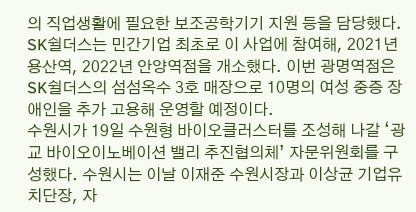의 직업생활에 필요한 보조공학기기 지원 등을 담당했다. SK쉴더스는 민간기업 최초로 이 사업에 참여해, 2021년 용산역, 2022년 안양역점을 개소했다. 이번 광명역점은 SK쉴더스의 섬섬옥수 3호 매장으로 10명의 여성 중증 장애인을 추가 고용해 운영할 예정이다.
수원시가 19일 수원형 바이오클러스터를 조성해 나갈 ‘광교 바이오이노베이션 밸리 추진협의체’ 자문위원회를 구성했다. 수원시는 이날 이재준 수원시장과 이상균 기업유치단장, 자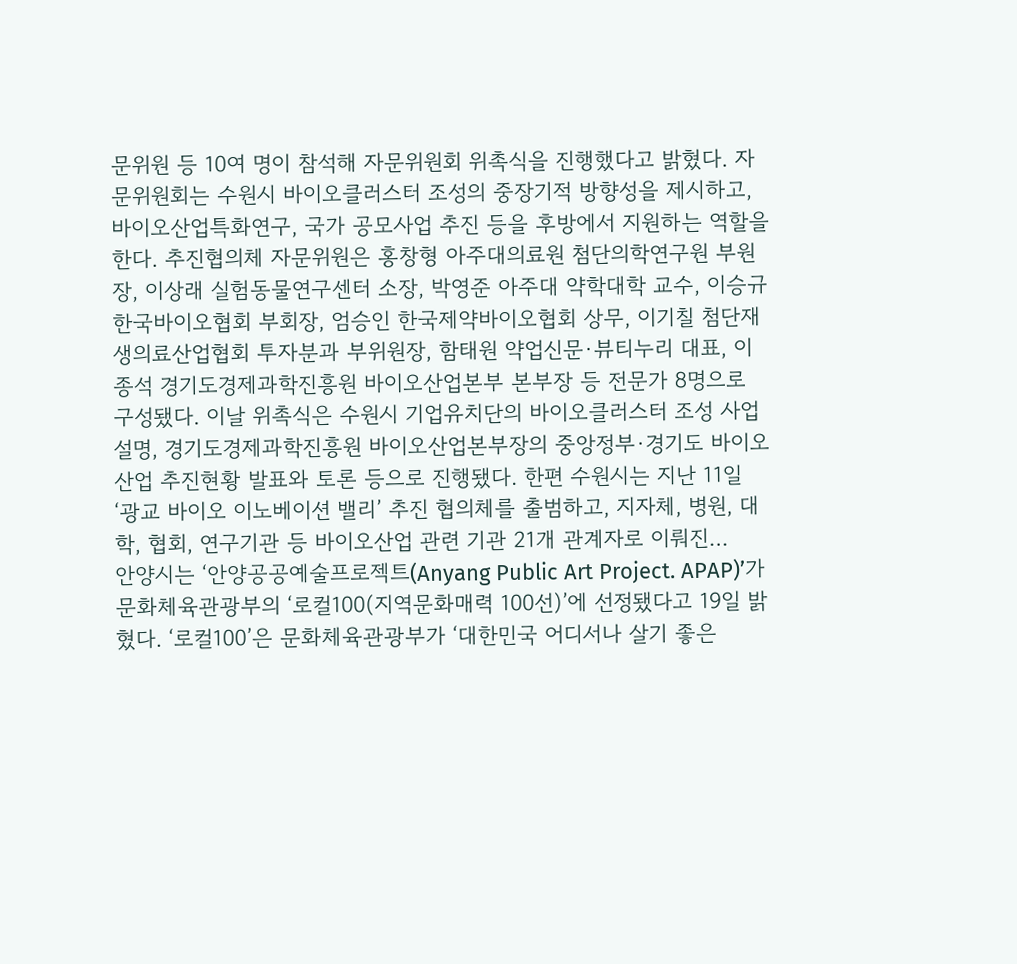문위원 등 10여 명이 참석해 자문위원회 위촉식을 진행했다고 밝혔다. 자문위원회는 수원시 바이오클러스터 조성의 중장기적 방향성을 제시하고, 바이오산업특화연구, 국가 공모사업 추진 등을 후방에서 지원하는 역할을 한다. 추진협의체 자문위원은 홍창형 아주대의료원 첨단의학연구원 부원장, 이상래 실험동물연구센터 소장, 박영준 아주대 약학대학 교수, 이승규 한국바이오협회 부회장, 엄승인 한국제약바이오협회 상무, 이기칠 첨단재생의료산업협회 투자분과 부위원장, 함태원 약업신문·뷰티누리 대표, 이종석 경기도경제과학진흥원 바이오산업본부 본부장 등 전문가 8명으로 구성됐다. 이날 위촉식은 수원시 기업유치단의 바이오클러스터 조성 사업설명, 경기도경제과학진흥원 바이오산업본부장의 중앙정부·경기도 바이오산업 추진현황 발표와 토론 등으로 진행됐다. 한편 수원시는 지난 11일 ‘광교 바이오 이노베이션 밸리’ 추진 협의체를 출범하고, 지자체, 병원, 대학, 협회, 연구기관 등 바이오산업 관련 기관 21개 관계자로 이뤄진…
안양시는 ‘안양공공예술프로젝트(Anyang Public Art Project. APAP)’가 문화체육관광부의 ‘로컬100(지역문화매력 100선)’에 선정됐다고 19일 밝혔다. ‘로컬100’은 문화체육관광부가 ‘대한민국 어디서나 살기 좋은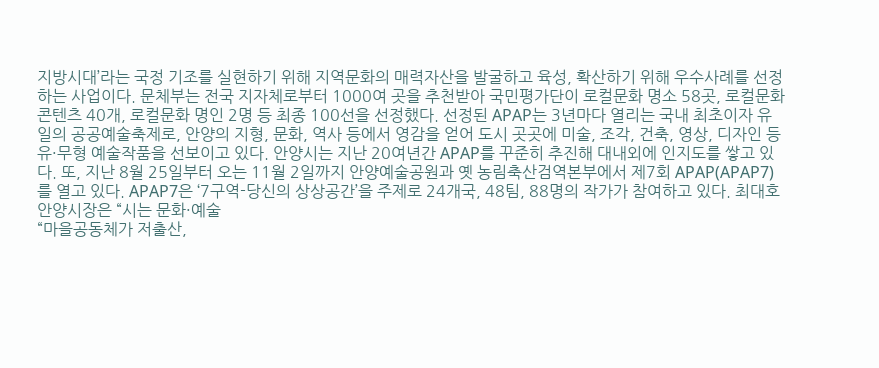지방시대’라는 국정 기조를 실현하기 위해 지역문화의 매력자산을 발굴하고 육성, 확산하기 위해 우수사례를 선정하는 사업이다. 문체부는 전국 지자체로부터 1000여 곳을 추천받아 국민평가단이 로컬문화 명소 58곳, 로컬문화 콘텐츠 40개, 로컬문화 명인 2명 등 최종 100선을 선정했다. 선정된 APAP는 3년마다 열리는 국내 최초이자 유일의 공공예술축제로, 안양의 지형, 문화, 역사 등에서 영감을 얻어 도시 곳곳에 미술, 조각, 건축, 영상, 디자인 등 유·무형 예술작품을 선보이고 있다. 안양시는 지난 20여년간 APAP를 꾸준히 추진해 대내외에 인지도를 쌓고 있다. 또, 지난 8월 25일부터 오는 11월 2일까지 안양예술공원과 옛 농림축산검역본부에서 제7회 APAP(APAP7)를 열고 있다. APAP7은 ‘7구역-당신의 상상공간’을 주제로 24개국, 48팀, 88명의 작가가 참여하고 있다. 최대호 안양시장은 “시는 문화·예술
“마을공동체가 저출산,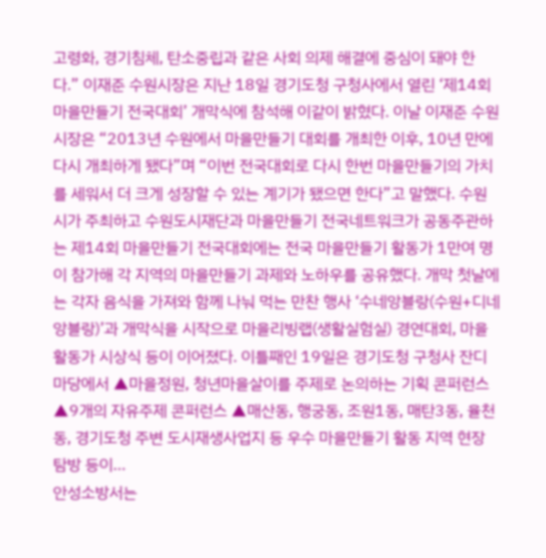고령화, 경기침체, 탄소중립과 같은 사회 의제 해결에 중심이 돼야 한다.” 이재준 수원시장은 지난 18일 경기도청 구청사에서 열린 ‘제14회 마을만들기 전국대회’ 개막식에 참석해 이같이 밝혔다. 이날 이재준 수원시장은 “2013년 수원에서 마을만들기 대회를 개최한 이후, 10년 만에 다시 개최하게 됐다”며 “이번 전국대회로 다시 한번 마을만들기의 가치를 세워서 더 크게 성장할 수 있는 계기가 됐으면 한다”고 말했다. 수원시가 주최하고 수원도시재단과 마을만들기 전국네트워크가 공동주관하는 제14회 마을만들기 전국대회에는 전국 마을만들기 활동가 1만여 명이 참가해 각 지역의 마을만들기 과제와 노하우를 공유했다. 개막 첫날에는 각자 음식을 가져와 함께 나눠 먹는 만찬 행사 ‘수네앙블랑(수원+디네앙블랑)’과 개막식을 시작으로 마을리빙랩(생활실험실) 경연대회, 마을활동가 시상식 등이 이어졌다. 이틀째인 19일은 경기도청 구청사 잔디마당에서 ▲마을정원, 청년마을살이를 주제로 논의하는 기획 콘퍼런스 ▲9개의 자유주제 콘퍼런스 ▲매산동, 행궁동, 조원1동, 매탄3동, 율천동, 경기도청 주변 도시재생사업지 등 우수 마을만들기 활동 지역 현장 탐방 등이…
안성소방서는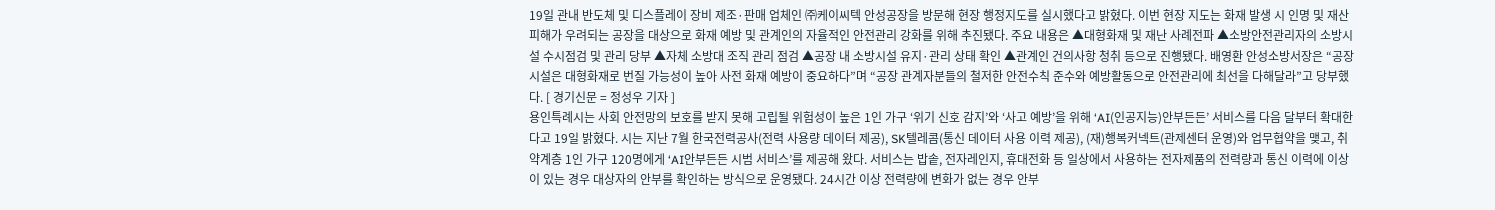19일 관내 반도체 및 디스플레이 장비 제조·판매 업체인 ㈜케이씨텍 안성공장을 방문해 현장 행정지도를 실시했다고 밝혔다. 이번 현장 지도는 화재 발생 시 인명 및 재산 피해가 우려되는 공장을 대상으로 화재 예방 및 관계인의 자율적인 안전관리 강화를 위해 추진됐다. 주요 내용은 ▲대형화재 및 재난 사례전파 ▲소방안전관리자의 소방시설 수시점검 및 관리 당부 ▲자체 소방대 조직 관리 점검 ▲공장 내 소방시설 유지·관리 상태 확인 ▲관계인 건의사항 청취 등으로 진행됐다. 배영환 안성소방서장은 “공장시설은 대형화재로 번질 가능성이 높아 사전 화재 예방이 중요하다”며 “공장 관계자분들의 철저한 안전수칙 준수와 예방활동으로 안전관리에 최선을 다해달라”고 당부했다. [ 경기신문 = 정성우 기자 ]
용인특례시는 사회 안전망의 보호를 받지 못해 고립될 위험성이 높은 1인 가구 ‘위기 신호 감지’와 ‘사고 예방’을 위해 ‘AI(인공지능)안부든든’ 서비스를 다음 달부터 확대한다고 19일 밝혔다. 시는 지난 7월 한국전력공사(전력 사용량 데이터 제공), SK텔레콤(통신 데이터 사용 이력 제공), (재)행복커넥트(관제센터 운영)와 업무협약을 맺고, 취약계층 1인 가구 120명에게 ‘AI안부든든 시범 서비스’를 제공해 왔다. 서비스는 밥솥, 전자레인지, 휴대전화 등 일상에서 사용하는 전자제품의 전력량과 통신 이력에 이상이 있는 경우 대상자의 안부를 확인하는 방식으로 운영됐다. 24시간 이상 전력량에 변화가 없는 경우 안부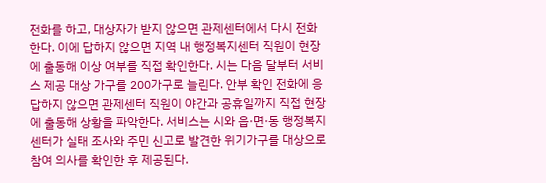전화를 하고, 대상자가 받지 않으면 관제센터에서 다시 전화한다. 이에 답하지 않으면 지역 내 행정복지센터 직원이 현장에 출동해 이상 여부를 직접 확인한다. 시는 다음 달부터 서비스 제공 대상 가구를 200가구로 늘린다. 안부 확인 전화에 응답하지 않으면 관제센터 직원이 야간과 공휴일까지 직접 현장에 출동해 상황을 파악한다. 서비스는 시와 읍·면·동 행정복지센터가 실태 조사와 주민 신고로 발견한 위기가구를 대상으로 참여 의사를 확인한 후 제공된다.